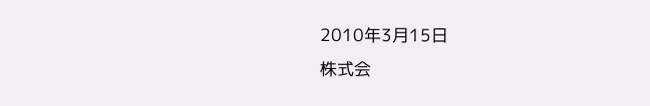2010年3月15日
株式会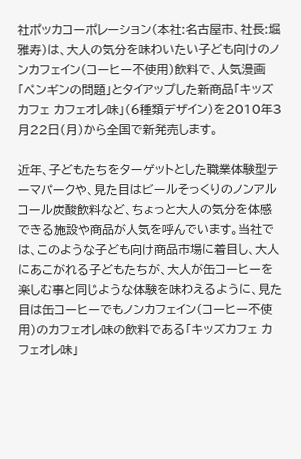社ポッカコーポレーション(本社:名古屋市、社長:堀雅寿)は、大人の気分を味わいたい子ども向けのノンカフェイン(コーヒー不使用)飲料で、人気漫画「ペンギンの問題」とタイアップした新商品「キッズカフェ カフェオレ味」(6種類デザイン)を2010年3月22日(月)から全国で新発売します。

近年、子どもたちをターゲットとした職業体験型テーマパークや、見た目はビールそっくりのノンアルコール炭酸飲料など、ちょっと大人の気分を体感できる施設や商品が人気を呼んでいます。当社では、このような子ども向け商品市場に着目し、大人にあこがれる子どもたちが、大人が缶コーヒーを楽しむ事と同じような体験を味わえるように、見た目は缶コーヒーでもノンカフェイン(コーヒー不使用)のカフェオレ味の飲料である「キッズカフェ カフェオレ味」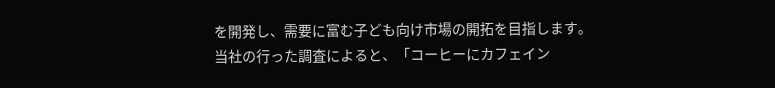を開発し、需要に富む子ども向け市場の開拓を目指します。
当社の行った調査によると、「コーヒーにカフェイン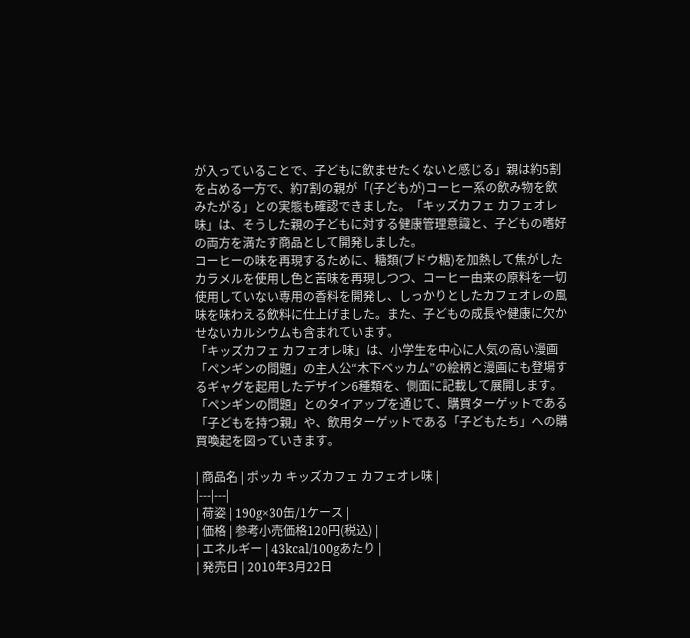が入っていることで、子どもに飲ませたくないと感じる」親は約5割を占める一方で、約7割の親が「(子どもが)コーヒー系の飲み物を飲みたがる」との実態も確認できました。「キッズカフェ カフェオレ味」は、そうした親の子どもに対する健康管理意識と、子どもの嗜好の両方を満たす商品として開発しました。
コーヒーの味を再現するために、糖類(ブドウ糖)を加熱して焦がしたカラメルを使用し色と苦味を再現しつつ、コーヒー由来の原料を一切使用していない専用の香料を開発し、しっかりとしたカフェオレの風味を味わえる飲料に仕上げました。また、子どもの成長や健康に欠かせないカルシウムも含まれています。
「キッズカフェ カフェオレ味」は、小学生を中心に人気の高い漫画「ペンギンの問題」の主人公“木下ベッカム”の絵柄と漫画にも登場するギャグを起用したデザイン6種類を、側面に記載して展開します。「ペンギンの問題」とのタイアップを通じて、購買ターゲットである「子どもを持つ親」や、飲用ターゲットである「子どもたち」への購買喚起を図っていきます。

| 商品名 | ポッカ キッズカフェ カフェオレ味 |
|---|---|
| 荷姿 | 190g×30缶/1ケース |
| 価格 | 参考小売価格120円(税込) |
| エネルギー | 43kcal/100gあたり |
| 発売日 | 2010年3月22日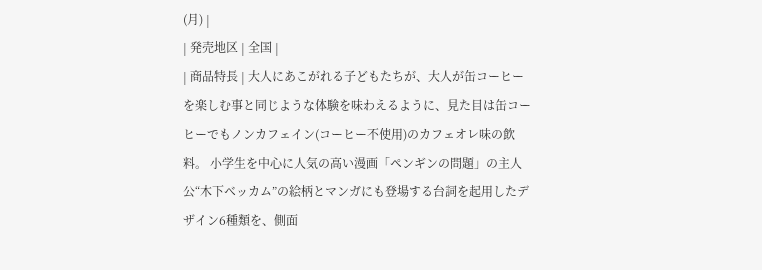(月) |
| 発売地区 | 全国 |
| 商品特長 | 大人にあこがれる子どもたちが、大人が缶コーヒーを楽しむ事と同じような体験を味わえるように、見た目は缶コーヒーでもノンカフェイン(コーヒー不使用)のカフェオレ味の飲料。 小学生を中心に人気の高い漫画「ペンギンの問題」の主人公“木下ベッカム”の絵柄とマンガにも登場する台詞を起用したデザイン6種類を、側面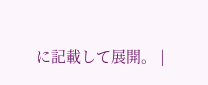に記載して展開。 |